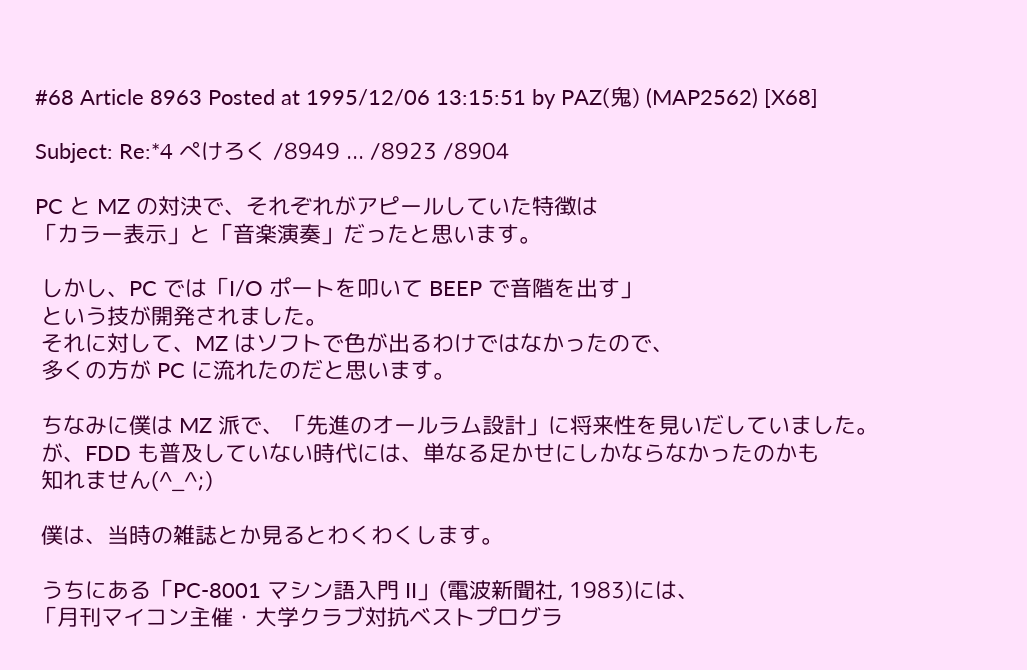#68 Article 8963 Posted at 1995/12/06 13:15:51 by PAZ(鬼) (MAP2562) [X68]

Subject: Re:*4 ぺけろく /8949 ... /8923 /8904

PC と MZ の対決で、それぞれがアピールしていた特徴は
「カラー表示」と「音楽演奏」だったと思います。

 しかし、PC では「I/O ポートを叩いて BEEP で音階を出す」
 という技が開発されました。
 それに対して、MZ はソフトで色が出るわけではなかったので、
 多くの方が PC に流れたのだと思います。

 ちなみに僕は MZ 派で、「先進のオールラム設計」に将来性を見いだしていました。
 が、FDD も普及していない時代には、単なる足かせにしかならなかったのかも
 知れません(^_^;)

 僕は、当時の雑誌とか見るとわくわくします。

 うちにある「PC-8001 マシン語入門 II」(電波新聞社, 1983)には、
「月刊マイコン主催・大学クラブ対抗ベストプログラ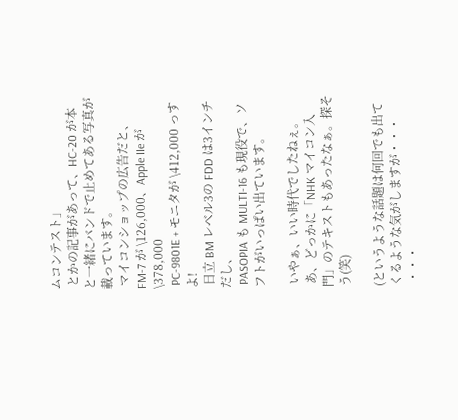ムコンテスト」
 とかの記事があって、HC-20 が本と一緒にバンドで止めてある写真が載っています。
 マイコンショップの広告だと、FM-7 が \126,000、Apple IIe が \378,000
 PC-9801E + モニタが \412,000 っすよ!
 日立 BM レベル3の FDD は3インチだし、
 PASOPIA も MULTI-16 も現役で、ソフトがいっぱい出ています。

 いやぁ、いい時代でしたねぇ。
 あ、どっかに「NHK マイコン入門」のテキストもあったなぁ。探そう(笑)

(というような話題は何回でも出てくるような気がしますが・・・
 ・・・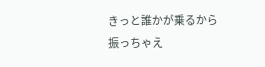きっと誰かが乗るから振っちゃえ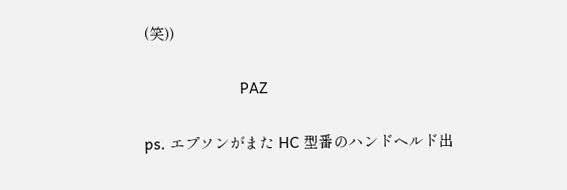(笑))

                        PAZ

ps. エプソンがまた HC 型番のハンドヘルド出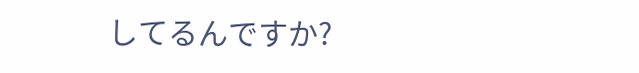してるんですか?